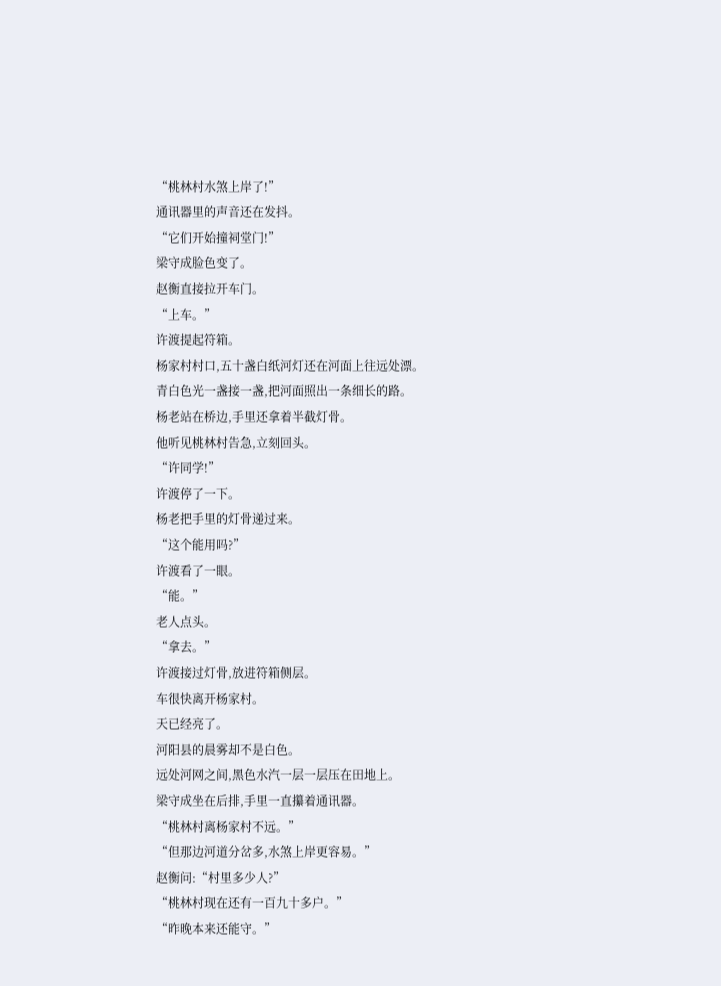“桃林村水煞上岸了!”
通讯器里的声音还在发抖。
“它们开始撞祠堂门!”
梁守成脸色变了。
赵衡直接拉开车门。
“上车。”
许渡提起符箱。
杨家村村口,五十盏白纸河灯还在河面上往远处漂。
青白色光一盏接一盏,把河面照出一条细长的路。
杨老站在桥边,手里还拿着半截灯骨。
他听见桃林村告急,立刻回头。
“许同学!”
许渡停了一下。
杨老把手里的灯骨递过来。
“这个能用吗?”
许渡看了一眼。
“能。”
老人点头。
“拿去。”
许渡接过灯骨,放进符箱侧层。
车很快离开杨家村。
天已经亮了。
河阳县的晨雾却不是白色。
远处河网之间,黑色水汽一层一层压在田地上。
梁守成坐在后排,手里一直攥着通讯器。
“桃林村离杨家村不远。”
“但那边河道分岔多,水煞上岸更容易。”
赵衡问:“村里多少人?”
“桃林村现在还有一百九十多户。”
“昨晚本来还能守。”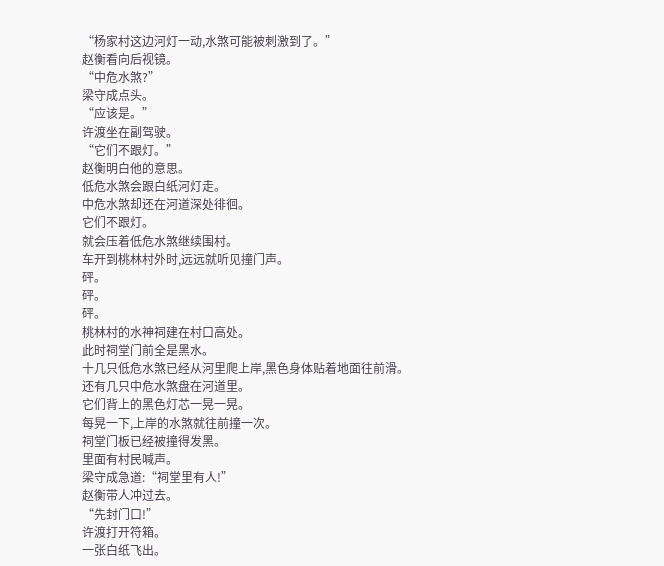“杨家村这边河灯一动,水煞可能被刺激到了。”
赵衡看向后视镜。
“中危水煞?”
梁守成点头。
“应该是。”
许渡坐在副驾驶。
“它们不跟灯。”
赵衡明白他的意思。
低危水煞会跟白纸河灯走。
中危水煞却还在河道深处徘徊。
它们不跟灯。
就会压着低危水煞继续围村。
车开到桃林村外时,远远就听见撞门声。
砰。
砰。
砰。
桃林村的水神祠建在村口高处。
此时祠堂门前全是黑水。
十几只低危水煞已经从河里爬上岸,黑色身体贴着地面往前滑。
还有几只中危水煞盘在河道里。
它们背上的黑色灯芯一晃一晃。
每晃一下,上岸的水煞就往前撞一次。
祠堂门板已经被撞得发黑。
里面有村民喊声。
梁守成急道:“祠堂里有人!”
赵衡带人冲过去。
“先封门口!”
许渡打开符箱。
一张白纸飞出。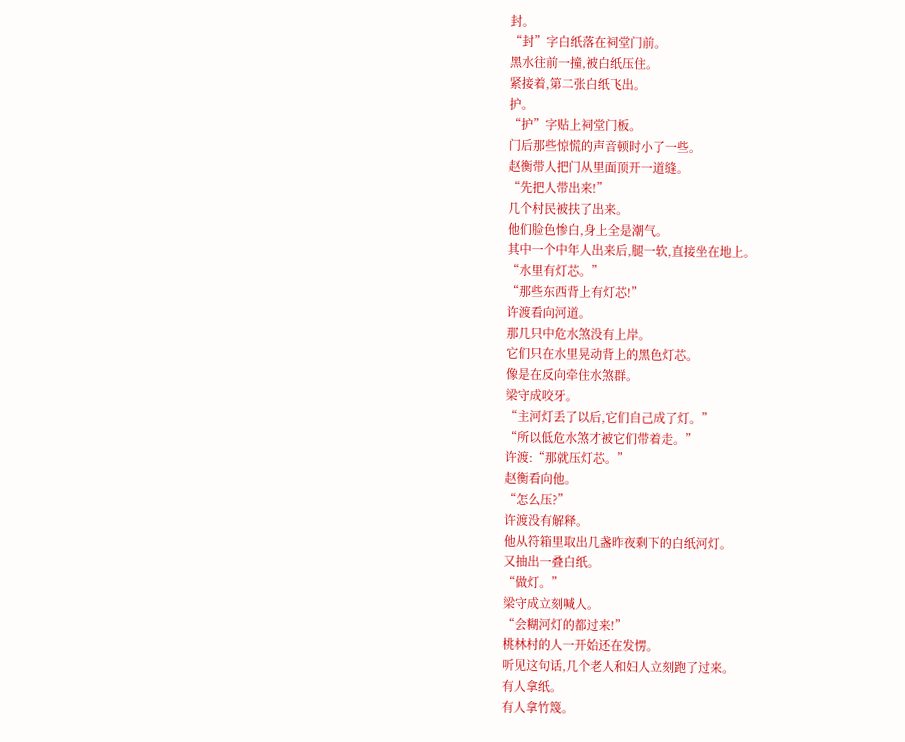封。
“封”字白纸落在祠堂门前。
黑水往前一撞,被白纸压住。
紧接着,第二张白纸飞出。
护。
“护”字贴上祠堂门板。
门后那些惊慌的声音顿时小了一些。
赵衡带人把门从里面顶开一道缝。
“先把人带出来!”
几个村民被扶了出来。
他们脸色惨白,身上全是潮气。
其中一个中年人出来后,腿一软,直接坐在地上。
“水里有灯芯。”
“那些东西背上有灯芯!”
许渡看向河道。
那几只中危水煞没有上岸。
它们只在水里晃动背上的黑色灯芯。
像是在反向牵住水煞群。
梁守成咬牙。
“主河灯丢了以后,它们自己成了灯。”
“所以低危水煞才被它们带着走。”
许渡:“那就压灯芯。”
赵衡看向他。
“怎么压?”
许渡没有解释。
他从符箱里取出几盏昨夜剩下的白纸河灯。
又抽出一叠白纸。
“做灯。”
梁守成立刻喊人。
“会糊河灯的都过来!”
桃林村的人一开始还在发愣。
听见这句话,几个老人和妇人立刻跑了过来。
有人拿纸。
有人拿竹篾。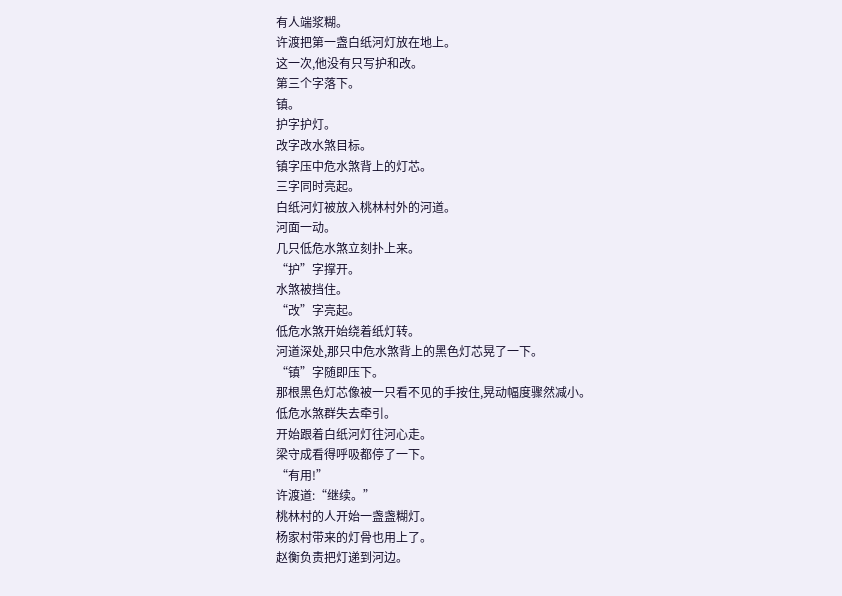有人端浆糊。
许渡把第一盏白纸河灯放在地上。
这一次,他没有只写护和改。
第三个字落下。
镇。
护字护灯。
改字改水煞目标。
镇字压中危水煞背上的灯芯。
三字同时亮起。
白纸河灯被放入桃林村外的河道。
河面一动。
几只低危水煞立刻扑上来。
“护”字撑开。
水煞被挡住。
“改”字亮起。
低危水煞开始绕着纸灯转。
河道深处,那只中危水煞背上的黑色灯芯晃了一下。
“镇”字随即压下。
那根黑色灯芯像被一只看不见的手按住,晃动幅度骤然减小。
低危水煞群失去牵引。
开始跟着白纸河灯往河心走。
梁守成看得呼吸都停了一下。
“有用!”
许渡道:“继续。”
桃林村的人开始一盏盏糊灯。
杨家村带来的灯骨也用上了。
赵衡负责把灯递到河边。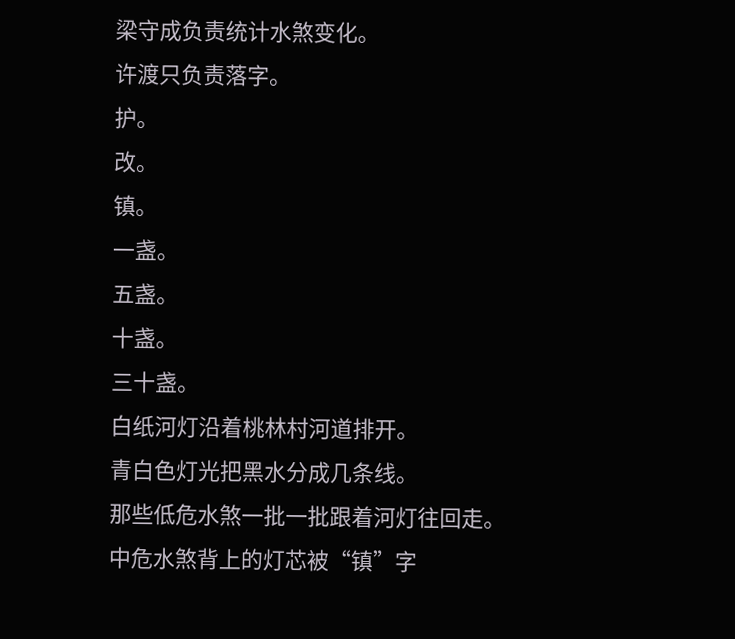梁守成负责统计水煞变化。
许渡只负责落字。
护。
改。
镇。
一盏。
五盏。
十盏。
三十盏。
白纸河灯沿着桃林村河道排开。
青白色灯光把黑水分成几条线。
那些低危水煞一批一批跟着河灯往回走。
中危水煞背上的灯芯被“镇”字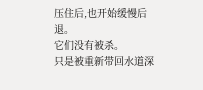压住后,也开始缓慢后退。
它们没有被杀。
只是被重新带回水道深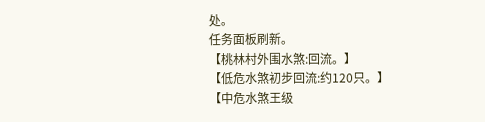处。
任务面板刷新。
【桃林村外围水煞:回流。】
【低危水煞初步回流:约120只。】
【中危水煞王级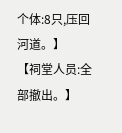个体:8只,压回河道。】
【祠堂人员:全部撤出。】